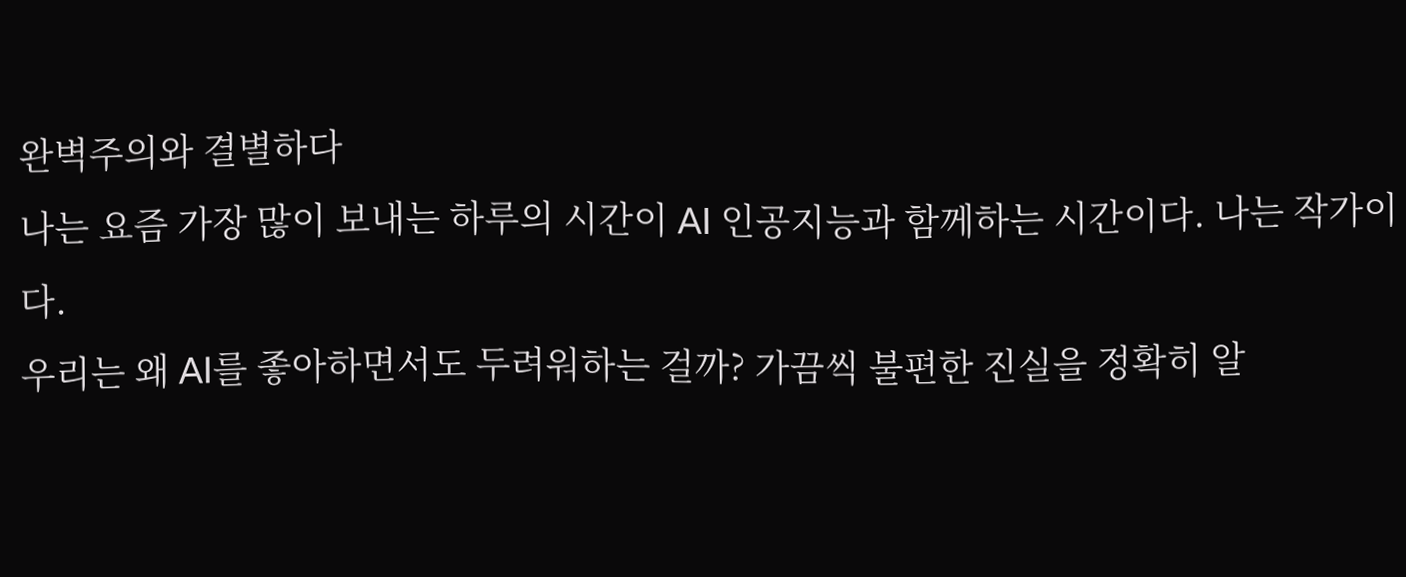완벽주의와 결별하다
나는 요즘 가장 많이 보내는 하루의 시간이 AI 인공지능과 함께하는 시간이다. 나는 작가이다.
우리는 왜 AI를 좋아하면서도 두려워하는 걸까? 가끔씩 불편한 진실을 정확히 알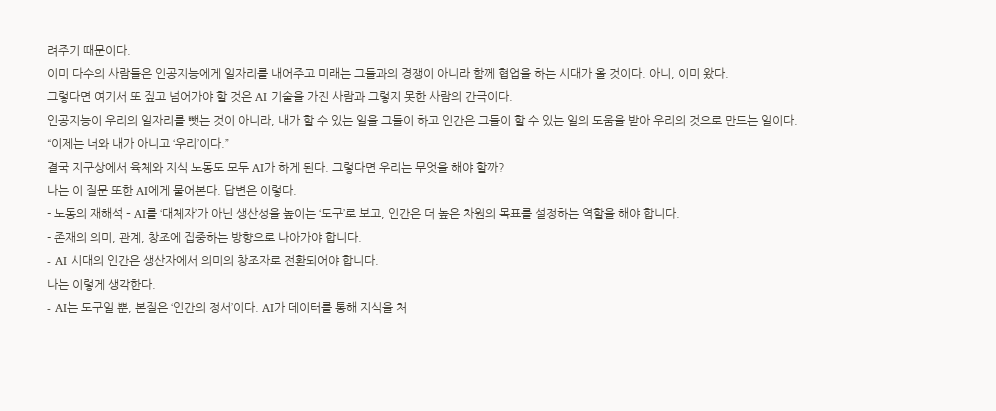려주기 때문이다.
이미 다수의 사람들은 인공지능에게 일자리를 내어주고 미래는 그들과의 경쟁이 아니라 함께 협업을 하는 시대가 올 것이다. 아니, 이미 왔다.
그렇다면 여기서 또 짚고 넘어가야 할 것은 AI 기술을 가진 사람과 그렇지 못한 사람의 간극이다.
인공지능이 우리의 일자리를 뺏는 것이 아니라, 내가 할 수 있는 일을 그들이 하고 인간은 그들이 할 수 있는 일의 도움을 받아 우리의 것으로 만드는 일이다.
“이제는 너와 내가 아니고 ‘우리’이다.”
결국 지구상에서 육체와 지식 노동도 모두 AI가 하게 된다. 그렇다면 우리는 무엇을 해야 할까?
나는 이 질문 또한 AI에게 물어본다. 답변은 이렇다.
- 노동의 재해석 – AI를 ‘대체자’가 아닌 생산성을 높이는 ‘도구’로 보고, 인간은 더 높은 차원의 목표를 설정하는 역할을 해야 합니다.
- 존재의 의미, 관계, 창조에 집중하는 방향으로 나아가야 합니다.
- AI 시대의 인간은 생산자에서 의미의 창조자로 전환되어야 합니다.
나는 이렇게 생각한다.
- AI는 도구일 뿐, 본질은 ‘인간의 정서’이다. AI가 데이터를 통해 지식을 처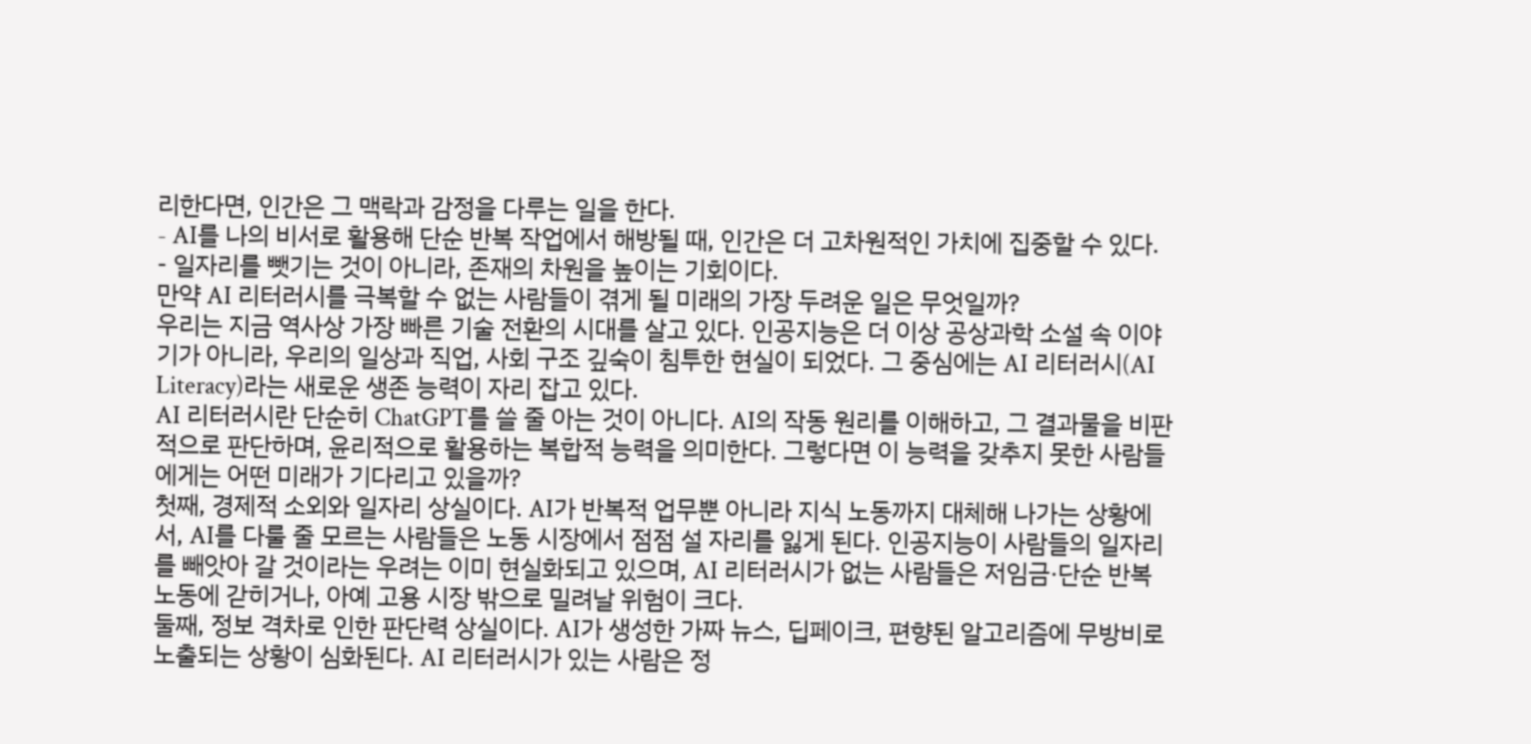리한다면, 인간은 그 맥락과 감정을 다루는 일을 한다.
- AI를 나의 비서로 활용해 단순 반복 작업에서 해방될 때, 인간은 더 고차원적인 가치에 집중할 수 있다.
- 일자리를 뺏기는 것이 아니라, 존재의 차원을 높이는 기회이다.
만약 AI 리터러시를 극복할 수 없는 사람들이 겪게 될 미래의 가장 두려운 일은 무엇일까?
우리는 지금 역사상 가장 빠른 기술 전환의 시대를 살고 있다. 인공지능은 더 이상 공상과학 소설 속 이야기가 아니라, 우리의 일상과 직업, 사회 구조 깊숙이 침투한 현실이 되었다. 그 중심에는 AI 리터러시(AI Literacy)라는 새로운 생존 능력이 자리 잡고 있다.
AI 리터러시란 단순히 ChatGPT를 쓸 줄 아는 것이 아니다. AI의 작동 원리를 이해하고, 그 결과물을 비판적으로 판단하며, 윤리적으로 활용하는 복합적 능력을 의미한다. 그렇다면 이 능력을 갖추지 못한 사람들에게는 어떤 미래가 기다리고 있을까?
첫째, 경제적 소외와 일자리 상실이다. AI가 반복적 업무뿐 아니라 지식 노동까지 대체해 나가는 상황에서, AI를 다룰 줄 모르는 사람들은 노동 시장에서 점점 설 자리를 잃게 된다. 인공지능이 사람들의 일자리를 빼앗아 갈 것이라는 우려는 이미 현실화되고 있으며, AI 리터러시가 없는 사람들은 저임금·단순 반복 노동에 갇히거나, 아예 고용 시장 밖으로 밀려날 위험이 크다.
둘째, 정보 격차로 인한 판단력 상실이다. AI가 생성한 가짜 뉴스, 딥페이크, 편향된 알고리즘에 무방비로 노출되는 상황이 심화된다. AI 리터러시가 있는 사람은 정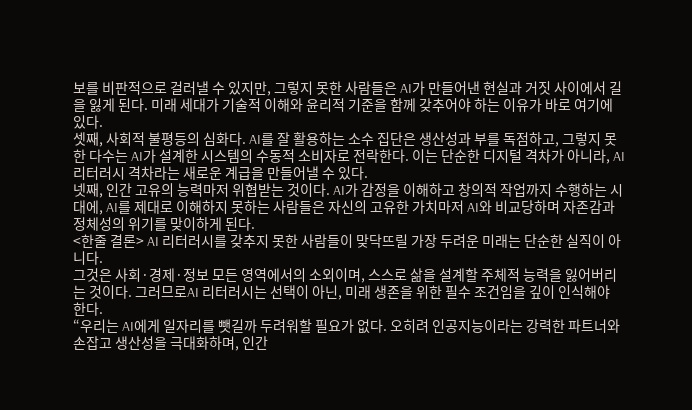보를 비판적으로 걸러낼 수 있지만, 그렇지 못한 사람들은 AI가 만들어낸 현실과 거짓 사이에서 길을 잃게 된다. 미래 세대가 기술적 이해와 윤리적 기준을 함께 갖추어야 하는 이유가 바로 여기에 있다.
셋째, 사회적 불평등의 심화다. AI를 잘 활용하는 소수 집단은 생산성과 부를 독점하고, 그렇지 못한 다수는 AI가 설계한 시스템의 수동적 소비자로 전락한다. 이는 단순한 디지털 격차가 아니라, AI 리터러시 격차라는 새로운 계급을 만들어낼 수 있다.
넷째, 인간 고유의 능력마저 위협받는 것이다. AI가 감정을 이해하고 창의적 작업까지 수행하는 시대에, AI를 제대로 이해하지 못하는 사람들은 자신의 고유한 가치마저 AI와 비교당하며 자존감과 정체성의 위기를 맞이하게 된다.
<한줄 결론> AI 리터러시를 갖추지 못한 사람들이 맞닥뜨릴 가장 두려운 미래는 단순한 실직이 아니다.
그것은 사회·경제·정보 모든 영역에서의 소외이며, 스스로 삶을 설계할 주체적 능력을 잃어버리는 것이다. 그러므로AI 리터러시는 선택이 아닌, 미래 생존을 위한 필수 조건임을 깊이 인식해야 한다.
“우리는 AI에게 일자리를 뺏길까 두려워할 필요가 없다. 오히려 인공지능이라는 강력한 파트너와 손잡고 생산성을 극대화하며, 인간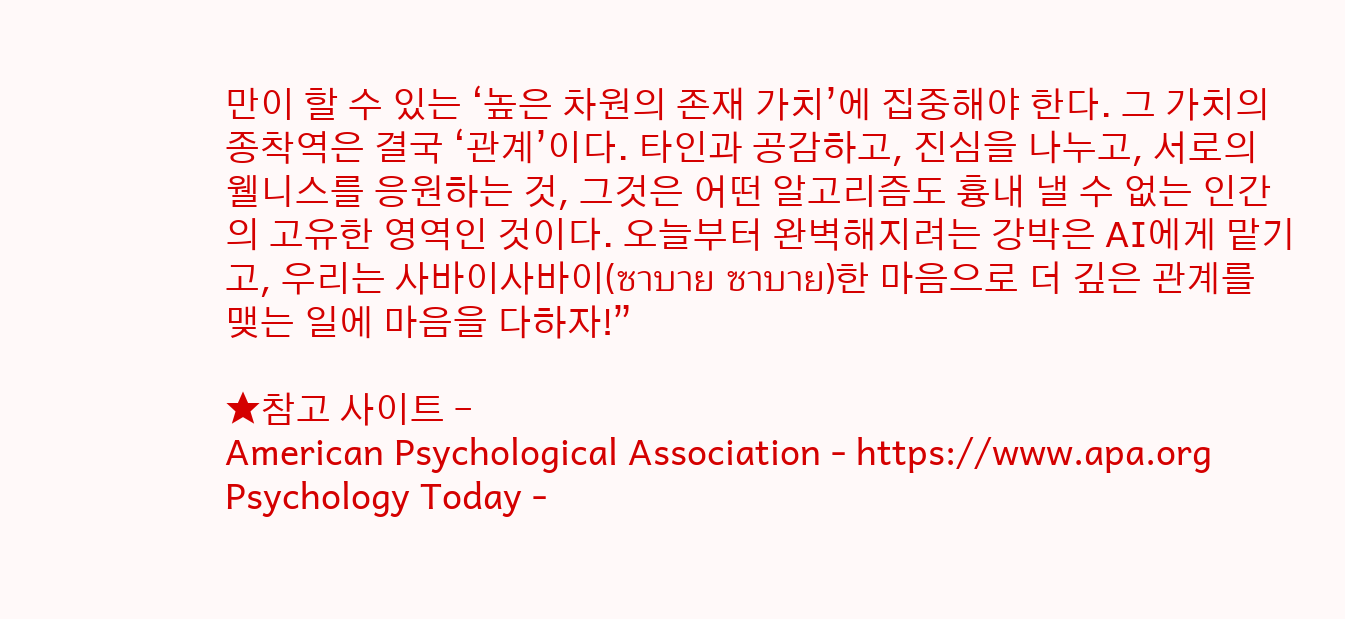만이 할 수 있는 ‘높은 차원의 존재 가치’에 집중해야 한다. 그 가치의 종착역은 결국 ‘관계’이다. 타인과 공감하고, 진심을 나누고, 서로의 웰니스를 응원하는 것, 그것은 어떤 알고리즘도 흉내 낼 수 없는 인간의 고유한 영역인 것이다. 오늘부터 완벽해지려는 강박은 AI에게 맡기고, 우리는 사바이사바이(ซาบาย ซาบาย)한 마음으로 더 깊은 관계를 맺는 일에 마음을 다하자!”

★참고 사이트 –
American Psychological Association - https://www.apa.org
Psychology Today -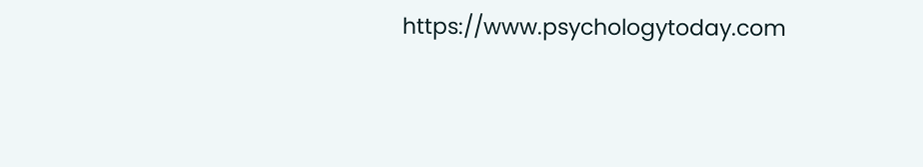https://www.psychologytoday.com